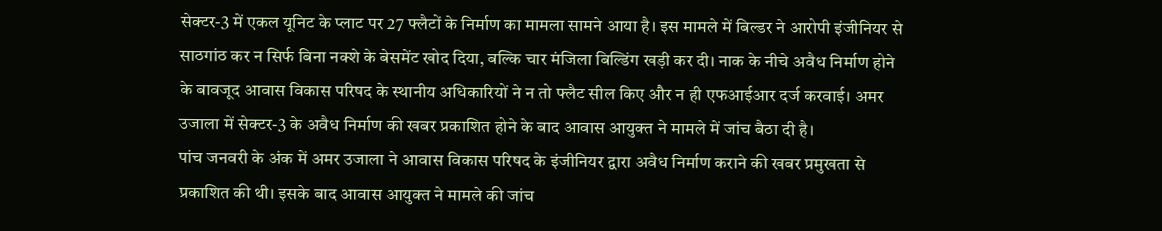सेक्टर-3 में एकल यूनिट के प्लाट पर 27 फ्लैटों के निर्माण का मामला सामने आया है। इस मामले में बिल्डर ने आरोपी इंजीनियर से साठगांठ कर न सिर्फ बिना नक्शे के बेसमेंट खोद दिया, बल्कि चार मंजिला बिल्डिंग खड़ी कर दी। नाक के नीचे अवैध निर्माण होने के बावजूद आवास विकास परिषद के स्थानीय अधिकारियों ने न तो फ्लैट सील किए और न ही एफआईआर दर्ज करवाई। अमर उजाला में सेक्टर-3 के अवैध निर्माण की खबर प्रकाशित होने के बाद आवास आयुक्त ने मामले में जांच बैठा दी है।
पांच जनवरी के अंक में अमर उजाला ने आवास विकास परिषद के इंजीनियर द्वारा अवैध निर्माण कराने की खबर प्रमुखता से प्रकाशित की थी। इसके बाद आवास आयुक्त ने मामले की जांच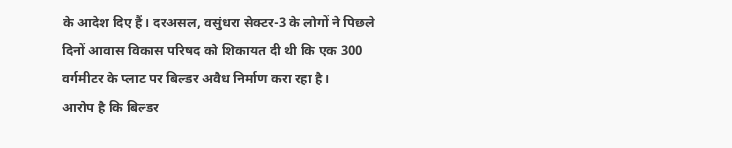के आदेश दिए हैं। दरअसल, वसुंधरा सेक्टर-3 के लोगों ने पिछले दिनों आवास विकास परिषद को शिकायत दी थी कि एक 300 वर्गमीटर के प्लाट पर बिल्डर अवैध निर्माण करा रहा है।
आरोप है कि बिल्डर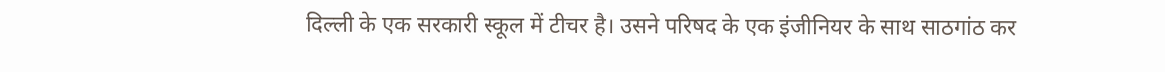दिल्ली के एक सरकारी स्कूल में टीचर है। उसने परिषद के एक इंजीनियर के साथ साठगांठ कर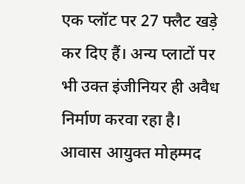एक प्लॉट पर 27 फ्लैट खड़े कर दिए हैं। अन्य प्लाटों पर भी उक्त इंजीनियर ही अवैध निर्माण करवा रहा है। आवास आयुक्त मोहम्मद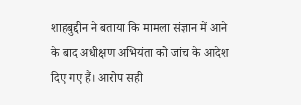शाहबुद्दीन ने बताया कि मामला संज्ञान में आने के बाद अधीक्षण अभियंता को जांच के आदेश दिए गए हैं। आरोप सही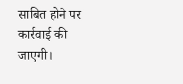साबित होने पर कार्रवाई की जाएगी।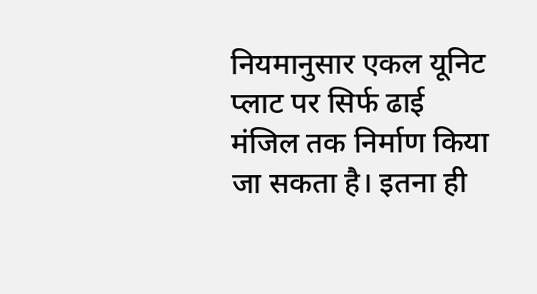नियमानुसार एकल यूनिट प्लाट पर सिर्फ ढाई मंजिल तक निर्माण किया जा सकता है। इतना ही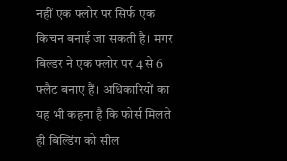नहीं एक फ्लोर पर सिर्फ एक किचन बनाई जा सकती है। मगर बिल्डर ने एक फ्लोर पर 4 से 6 फ्लैट बनाए हैं। अधिकारियों का यह भी कहना है कि फोर्स मिलते ही बिल्डिंग को सील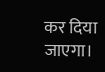कर दिया जाएगा।